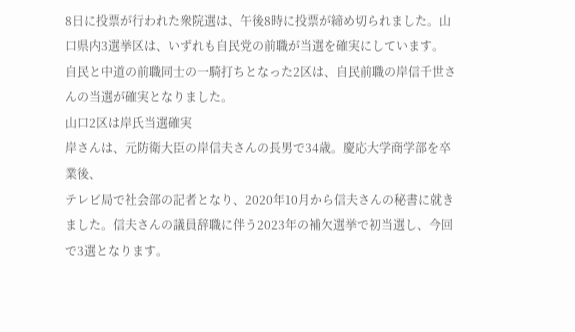8日に投票が行われた衆院選は、午後8時に投票が締め切られました。山口県内3選挙区は、いずれも自民党の前職が当選を確実にしています。
自民と中道の前職同士の一騎打ちとなった2区は、自民前職の岸信千世さんの当選が確実となりました。
山口2区は岸氏当選確実
岸さんは、元防衛大臣の岸信夫さんの長男で34歳。慶応大学商学部を卒業後、
テレビ局で社会部の記者となり、2020年10月から信夫さんの秘書に就きました。信夫さんの議員辞職に伴う2023年の補欠選挙で初当選し、今回で3選となります。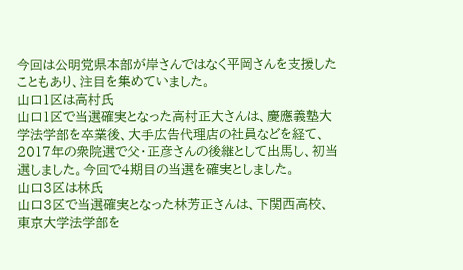今回は公明党県本部が岸さんではなく平岡さんを支援したこともあり、注目を集めていました。
山口1区は高村氏
山口1区で当選確実となった高村正大さんは、慶應義塾大学法学部を卒業後、大手広告代理店の社員などを経て、2017年の衆院選で父・正彦さんの後継として出馬し、初当選しました。今回で4期目の当選を確実としました。
山口3区は林氏
山口3区で当選確実となった林芳正さんは、下関西高校、東京大学法学部を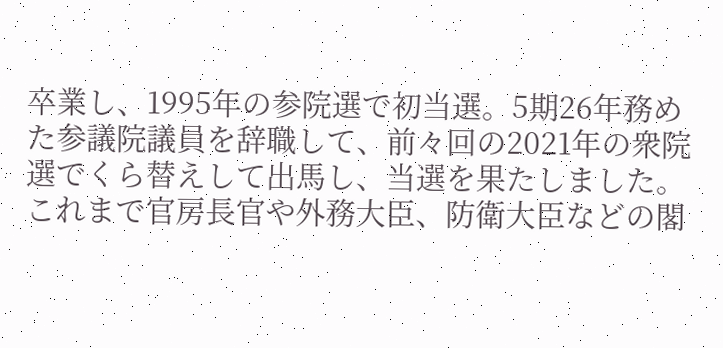卒業し、1995年の参院選で初当選。5期26年務めた参議院議員を辞職して、前々回の2021年の衆院選でくら替えして出馬し、当選を果たしました。これまで官房長官や外務大臣、防衛大臣などの閣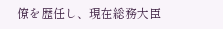僚を歴任し、現在総務大臣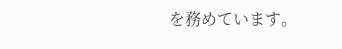を務めています。